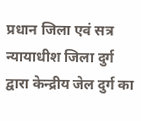प्रधान जिला एवं सत्र न्यायाधीश जिला दुर्ग द्वारा केन्द्रीय जेल दुर्ग का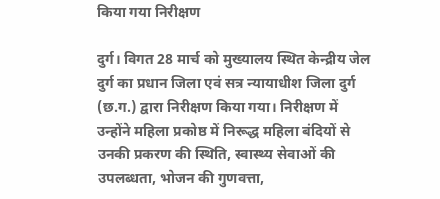किया गया निरीक्षण

दुर्ग। विगत 28 मार्च को मुख्यालय स्थित केन्द्रीय जेल दुर्ग का प्रधान जिला एवं सत्र न्यायाधीश जिला दुर्ग (छ.ग.) द्वारा निरीक्षण किया गया। निरीक्षण में उन्होंने महिला प्रकोष्ठ में निरूद्ध महिला बंदियों से उनकी प्रकरण की स्थिति, स्वास्थ्य सेवाओं की उपलब्धता, भोजन की गुणवत्ता,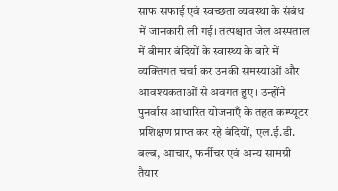साफ सफाई एवं स्वच्छता व्यवस्था के संबंध में जानकारी ली गई। तत्पश्चात जेल अस्पताल में बीमार बंदियों के स्वास्थ्य के बारे में व्यक्तिगत चर्चा कर उनकी समस्याओं और आवश्यकताओं से अवगत हुए। उन्होंने पुनर्वास आधारित योजनाएँ के तहत कम्प्यूटर प्रशिक्षण प्राप्त कर रहे बंदियों, एल.ई.डी. बल्ब, आचार, फर्नीचर एवं अन्य सामग्री तैयार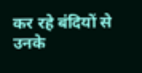कर रहे बंदियों से उनके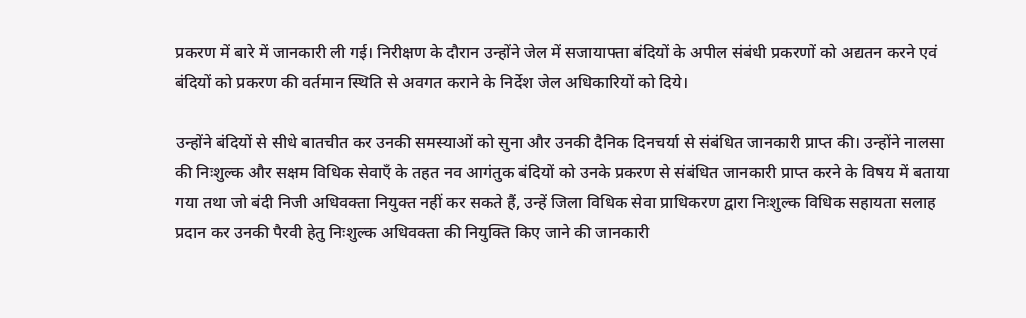प्रकरण में बारे में जानकारी ली गई। निरीक्षण के दौरान उन्होंने जेल में सजायाफ्ता बंदियों के अपील संबंधी प्रकरणों को अद्यतन करने एवं बंदियों को प्रकरण की वर्तमान स्थिति से अवगत कराने के निर्देश जेल अधिकारियों को दिये।

उन्होंने बंदियों से सीधे बातचीत कर उनकी समस्याओं को सुना और उनकी दैनिक दिनचर्या से संबंधित जानकारी प्राप्त की। उन्होंने नालसा की निःशुल्क और सक्षम विधिक सेवाएँ के तहत नव आगंतुक बंदियों को उनके प्रकरण से संबंधित जानकारी प्राप्त करने के विषय में बताया गया तथा जो बंदी निजी अधिवक्ता नियुक्त नहीं कर सकते हैं, उन्हें जिला विधिक सेवा प्राधिकरण द्वारा निःशुल्क विधिक सहायता सलाह प्रदान कर उनकी पैरवी हेतु निःशुल्क अधिवक्ता की नियुक्ति किए जाने की जानकारी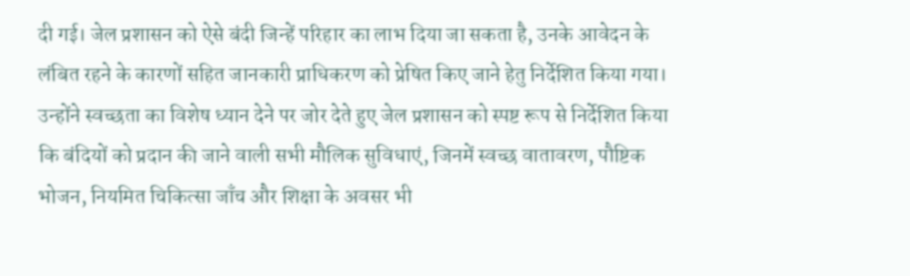दी गई। जेल प्रशासन को ऐसे बंदी जिन्हें परिहार का लाभ दिया जा सकता है, उनके आवेदन के लंबित रहने के कारणों सहित जानकारी प्राधिकरण को प्रेषित किए जाने हेतु निर्देशित किया गया। उन्होंने स्वच्छता का विशेष ध्यान देने पर जोर देते हुए जेल प्रशासन को स्पष्ट रूप से निर्देशित किया कि बंदियों को प्रदान की जाने वाली सभी मौलिक सुविधाएं, जिनमें स्वच्छ वातावरण, पौष्टिक भोजन, नियमित चिकित्सा जाँच और शिक्षा के अवसर भी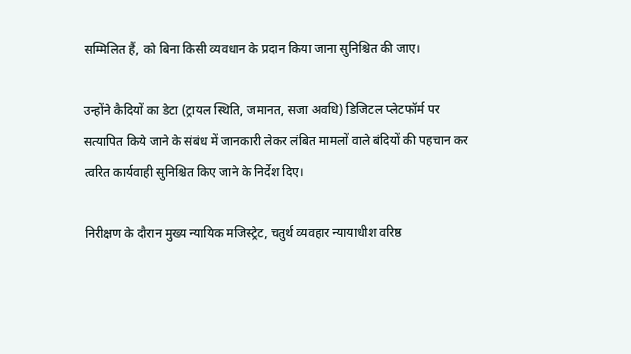सम्मिलित हैं, को बिना किसी व्यवधान के प्रदान किया जाना सुनिश्चित की जाए।

उन्होंने कैदियों का डेटा (ट्रायल स्थिति, जमानत, सजा अवधि) डिजिटल प्लेटफॉर्म पर सत्यापित किये जाने के संबंध में जानकारी लेकर लंबित मामलों वाले बंदियों की पहचान कर त्वरित कार्यवाही सुनिश्चित किए जाने के निर्देश दिए।

निरीक्षण के दौरान मुख्य न्यायिक मजिस्ट्रेट, चतुर्थ व्यवहार न्यायाधीश वरिष्ठ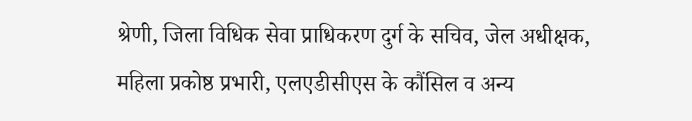श्रेणी, जिला विधिक सेवा प्राधिकरण दुर्ग के सचिव, जेल अधीक्षक, महिला प्रकोष्ठ प्रभारी, एलएडीसीएस के कौंसिल व अन्य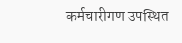कर्मचारीगण उपस्थित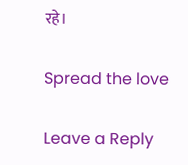रहे।

Spread the love

Leave a Reply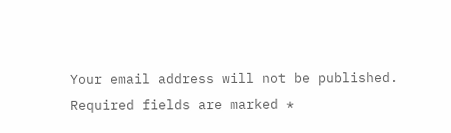Your email address will not be published. Required fields are marked *